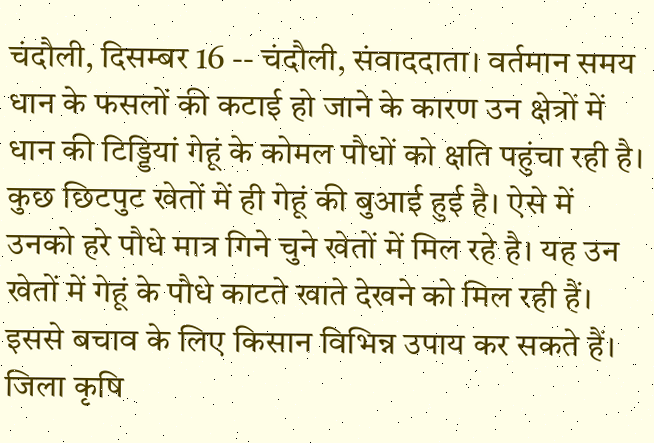चंदौली, दिसम्बर 16 -- चंदौली, संवाददाता। वर्तमान समय धान के फसलों की कटाई हो जाने के कारण उन क्षेत्रों में धान की टिड्डियां गेहूं के कोमल पौधों को क्षति पहुंचा रही है। कुछ छिटपुट खेतों में ही गेहूं की बुआई हुई है। ऐसे में उनको हरे पौधे मात्र गिने चुने खेतों में मिल रहे है। यह उन खेतों में गेहूं के पौधे काटते खाते देखने को मिल रही हैं। इससे बचाव के लिए किसान विभिन्न उपाय कर सकते हैं। जिला कृषि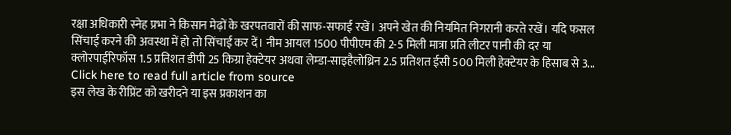रक्षा अधिकारी स्नेह प्रभा ने किसान मेढ़ों के खरपतवारों की साफ-सफाई रखें। अपने खेत की नियमित निगरानी करते रखें। यदि फसल सिंचाई करने की अवस्था में हो तो सिंचाई कर दें। नीम आयल 1500 पीपीएम की 2-5 मिली मात्रा प्रति लीटर पानी की दर या क्लोरपाईरिफॉस 1.5 प्रतिशत डीपी 25 किग्रा हेक्टेयर अथवा लेम्डा-साइहैलोथ्रिन 2.5 प्रतिशत ईसी 500 मिली हेक्टेयर के हिसाब से 3...
Click here to read full article from source
इस लेख के रीप्रिंट को खरीदने या इस प्रकाशन का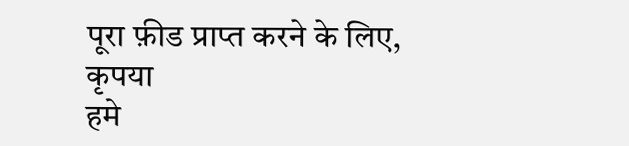पूरा फ़ीड प्राप्त करने के लिए, कृपया
हमे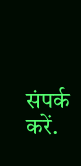संपर्क करें.